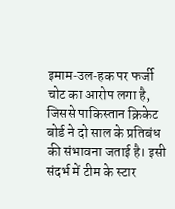इमाम‑उल‑हक पर फर्जी चोट का आरोप लगा है, जिससे पाकिस्तान क्रिकेट बोर्ड ने दो साल के प्रतिबंध की संभावना जताई है। इसी संदर्भ में टीम के स्टार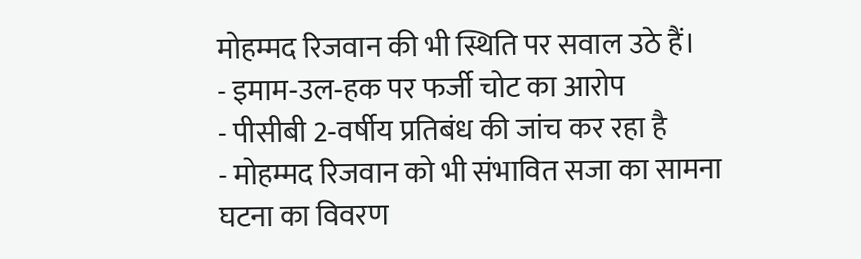मोहम्मद रिजवान की भी स्थिति पर सवाल उठे हैं।
- इमाम‑उल‑हक पर फर्जी चोट का आरोप
- पीसीबी 2‑वर्षीय प्रतिबंध की जांच कर रहा है
- मोहम्मद रिजवान को भी संभावित सजा का सामना
घटना का विवरण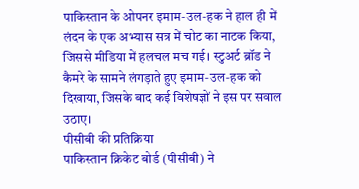पाकिस्तान के ओपनर इमाम‑उल‑हक ने हाल ही में लंदन के एक अभ्यास सत्र में चोट का नाटक किया, जिससे मीडिया में हलचल मच गई। स्टुअर्ट ब्रॉड ने कैमरे के सामने लंगड़ाते हुए इमाम‑उल‑हक को दिखाया, जिसके बाद कई विशेषज्ञों ने इस पर सवाल उठाए।
पीसीबी की प्रतिक्रिया
पाकिस्तान क्रिकेट बोर्ड (पीसीबी) ने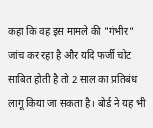कहा कि वह इस मामले की "गंभीर" जांच कर रहा है और यदि फर्जी चोट साबित होती है तो 2 साल का प्रतिबंध लागू किया जा सकता है। बोर्ड ने यह भी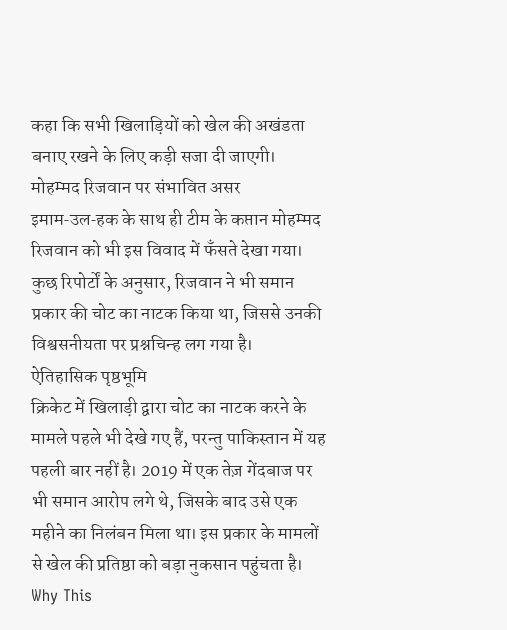कहा कि सभी खिलाड़ियों को खेल की अखंडता बनाए रखने के लिए कड़ी सजा दी जाएगी।
मोहम्मद रिजवान पर संभावित असर
इमाम‑उल‑हक के साथ ही टीम के कप्तान मोहम्मद रिजवान को भी इस विवाद में फँसते देखा गया। कुछ रिपोर्टों के अनुसार, रिजवान ने भी समान प्रकार की चोट का नाटक किया था, जिससे उनकी विश्वसनीयता पर प्रश्नचिन्ह लग गया है।
ऐतिहासिक पृष्ठभूमि
क्रिकेट में खिलाड़ी द्वारा चोट का नाटक करने के मामले पहले भी देखे गए हैं, परन्तु पाकिस्तान में यह पहली बार नहीं है। 2019 में एक तेज़ गेंदबाज पर भी समान आरोप लगे थे, जिसके बाद उसे एक महीने का निलंबन मिला था। इस प्रकार के मामलों से खेल की प्रतिष्ठा को बड़ा नुकसान पहुंचता है।
Why This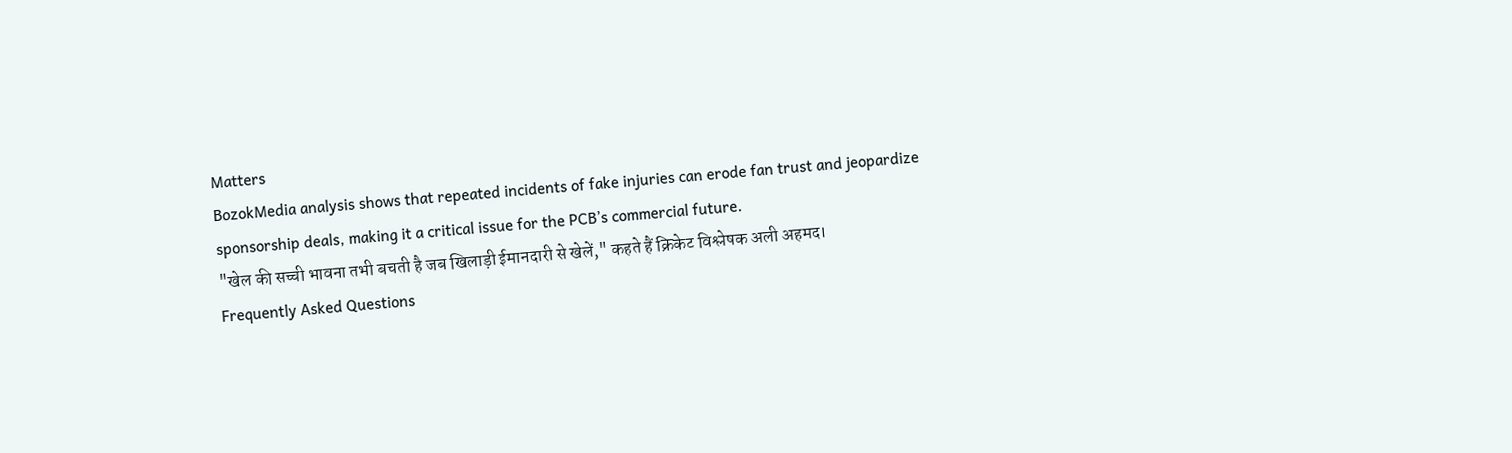Matters
BozokMedia analysis shows that repeated incidents of fake injuries can erode fan trust and jeopardize sponsorship deals, making it a critical issue for the PCB’s commercial future.
"खेल की सच्ची भावना तभी बचती है जब खिलाड़ी ईमानदारी से खेलें," कहते हैं क्रिकेट विश्लेषक अली अहमद।
Frequently Asked Questions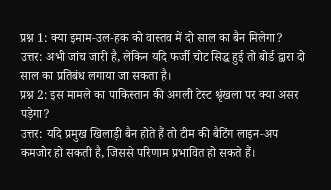प्रश्न 1: क्या इमाम‑उल‑हक को वास्तव में दो साल का बैन मिलेगा?
उत्तर: अभी जांच जारी है, लेकिन यदि फर्जी चोट सिद्ध हुई तो बोर्ड द्वारा दो साल का प्रतिबंध लगाया जा सकता है।
प्रश्न 2: इस मामले का पाकिस्तान की अगली टेस्ट श्रृंखला पर क्या असर पड़ेगा?
उत्तर: यदि प्रमुख खिलाड़ी बैन होते हैं तो टीम की बैटिंग लाइन‑अप कमजोर हो सकती है, जिससे परिणाम प्रभावित हो सकते हैं।